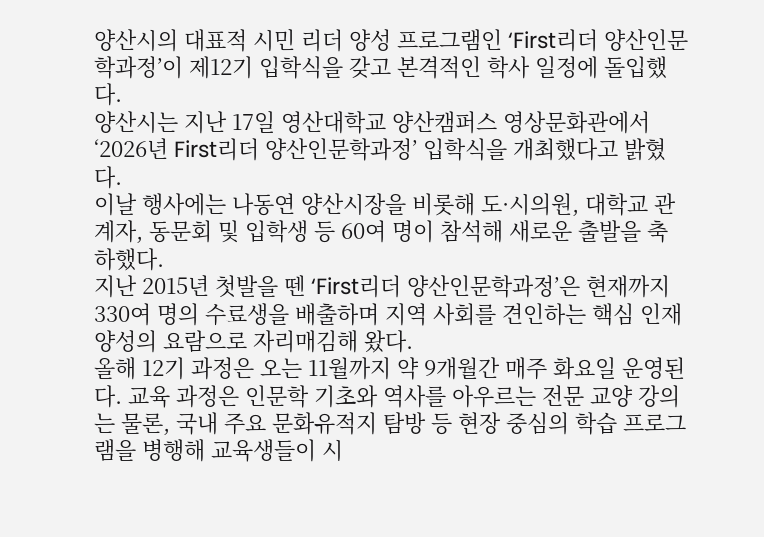양산시의 대표적 시민 리더 양성 프로그램인 ‘First리더 양산인문학과정’이 제12기 입학식을 갖고 본격적인 학사 일정에 돌입했다.
양산시는 지난 17일 영산대학교 양산캠퍼스 영상문화관에서 ‘2026년 First리더 양산인문학과정’ 입학식을 개최했다고 밝혔다.
이날 행사에는 나동연 양산시장을 비롯해 도·시의원, 대학교 관계자, 동문회 및 입학생 등 60여 명이 참석해 새로운 출발을 축하했다.
지난 2015년 첫발을 뗀 ‘First리더 양산인문학과정’은 현재까지 330여 명의 수료생을 배출하며 지역 사회를 견인하는 핵심 인재 양성의 요람으로 자리매김해 왔다.
올해 12기 과정은 오는 11월까지 약 9개월간 매주 화요일 운영된다. 교육 과정은 인문학 기초와 역사를 아우르는 전문 교양 강의는 물론, 국내 주요 문화유적지 탐방 등 현장 중심의 학습 프로그램을 병행해 교육생들이 시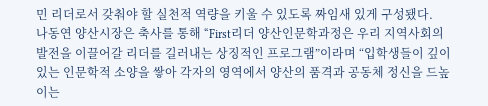민 리더로서 갖춰야 할 실천적 역량을 키울 수 있도록 짜임새 있게 구성됐다.
나동연 양산시장은 축사를 통해 “First리더 양산인문학과정은 우리 지역사회의 발전을 이끌어갈 리더를 길러내는 상징적인 프로그램”이라며 “입학생들이 깊이 있는 인문학적 소양을 쌓아 각자의 영역에서 양산의 품격과 공동체 정신을 드높이는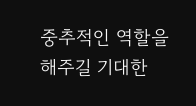중추적인 역할을 해주길 기대한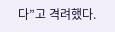다”고 격려했다.